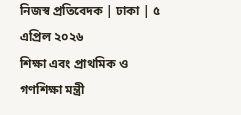নিজস্ব প্রতিবেদক | ঢাকা | ৫ এপ্রিল ২০২৬
শিক্ষা এবং প্রাথমিক ও গণশিক্ষা মন্ত্রী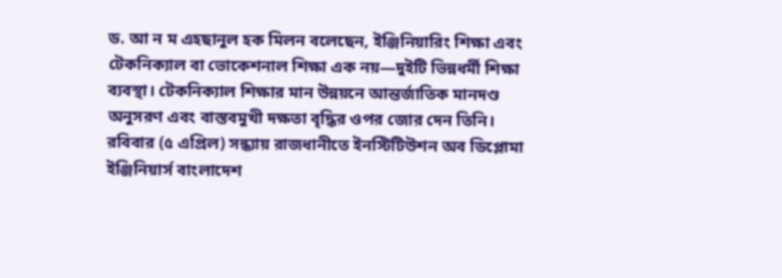ড. আ ন ম এহছানুল হক মিলন বলেছেন, ইঞ্জিনিয়ারিং শিক্ষা এবং টেকনিক্যাল বা ভোকেশনাল শিক্ষা এক নয়—দুইটি ভিন্নধর্মী শিক্ষা ব্যবস্থা। টেকনিক্যাল শিক্ষার মান উন্নয়নে আন্তর্জাতিক মানদণ্ড অনুসরণ এবং বাস্তবমুখী দক্ষতা বৃদ্ধির ওপর জোর দেন তিনি।
রবিবার (৫ এপ্রিল) সন্ধ্যায় রাজধানীতে ইনস্টিটিউশন অব ডিপ্লোমা ইঞ্জিনিয়ার্স বাংলাদেশ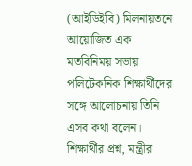(আইডিইবি) মিলনায়তনে আয়োজিত এক মতবিনিময় সভায় পলিটেকনিক শিক্ষার্থীদের সঙ্গে আলোচনায় তিনি এসব কথা বলেন।
শিক্ষার্থীর প্রশ্ন, মন্ত্রীর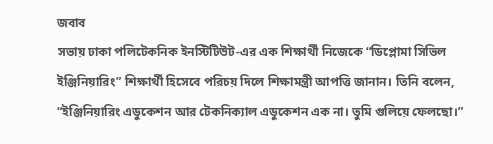জবাব
সভায় ঢাকা পলিটেকনিক ইনস্টিটিউট-এর এক শিক্ষার্থী নিজেকে “ডিপ্লোমা সিভিল ইঞ্জিনিয়ারিং” শিক্ষার্থী হিসেবে পরিচয় দিলে শিক্ষামন্ত্রী আপত্তি জানান। তিনি বলেন, “ইঞ্জিনিয়ারিং এডুকেশন আর টেকনিক্যাল এডুকেশন এক না। তুমি গুলিয়ে ফেলছো।”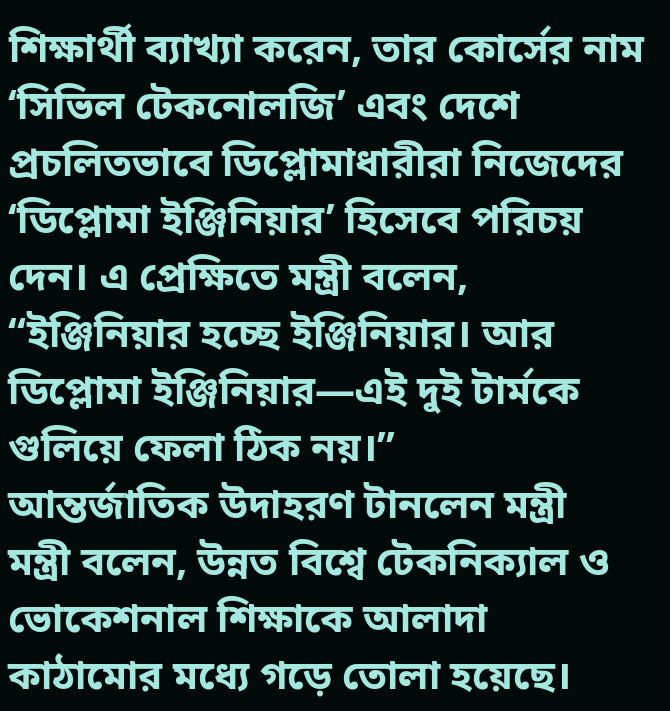শিক্ষার্থী ব্যাখ্যা করেন, তার কোর্সের নাম ‘সিভিল টেকনোলজি’ এবং দেশে প্রচলিতভাবে ডিপ্লোমাধারীরা নিজেদের ‘ডিপ্লোমা ইঞ্জিনিয়ার’ হিসেবে পরিচয় দেন। এ প্রেক্ষিতে মন্ত্রী বলেন, “ইঞ্জিনিয়ার হচ্ছে ইঞ্জিনিয়ার। আর ডিপ্লোমা ইঞ্জিনিয়ার—এই দুই টার্মকে গুলিয়ে ফেলা ঠিক নয়।”
আন্তর্জাতিক উদাহরণ টানলেন মন্ত্রী
মন্ত্রী বলেন, উন্নত বিশ্বে টেকনিক্যাল ও ভোকেশনাল শিক্ষাকে আলাদা কাঠামোর মধ্যে গড়ে তোলা হয়েছে।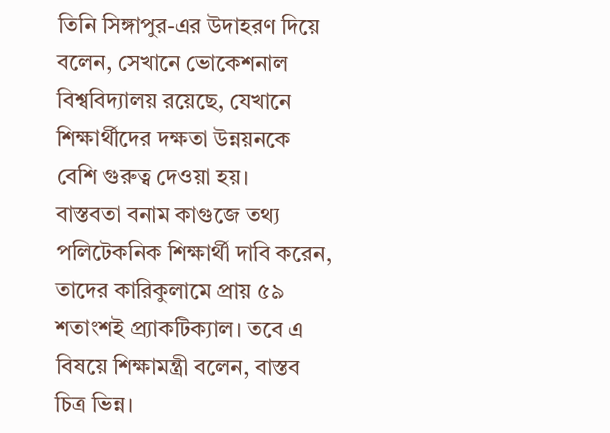তিনি সিঙ্গাপুর-এর উদাহরণ দিয়ে বলেন, সেখানে ভোকেশনাল বিশ্ববিদ্যালয় রয়েছে, যেখানে শিক্ষার্থীদের দক্ষতা উন্নয়নকে বেশি গুরুত্ব দেওয়া হয়।
বাস্তবতা বনাম কাগুজে তথ্য
পলিটেকনিক শিক্ষার্থী দাবি করেন, তাদের কারিকুলামে প্রায় ৫৯ শতাংশই প্র্যাকটিক্যাল। তবে এ বিষয়ে শিক্ষামন্ত্রী বলেন, বাস্তব চিত্র ভিন্ন।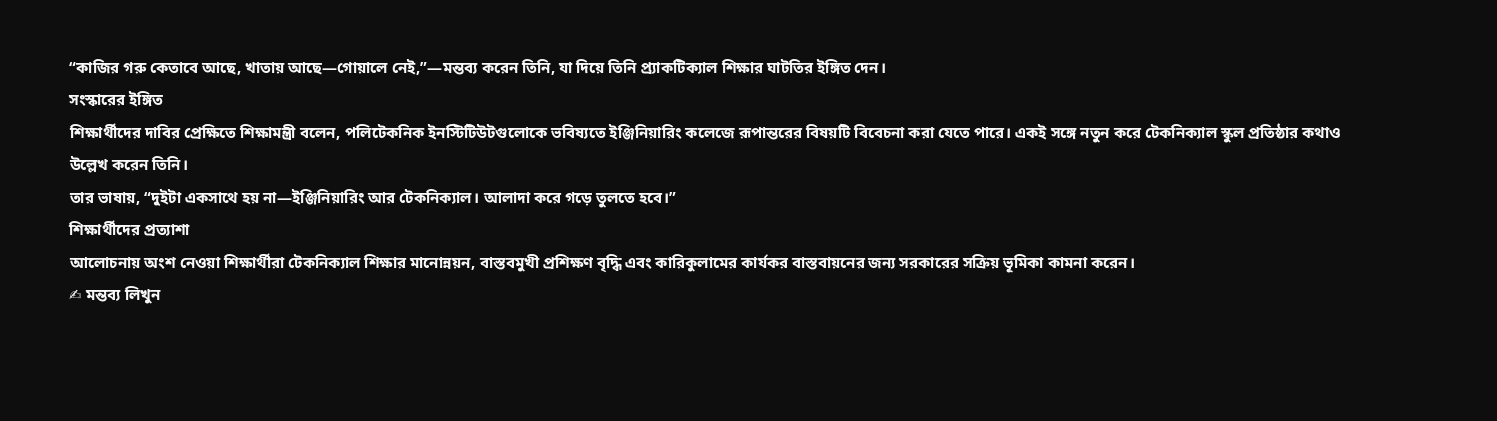“কাজির গরু কেতাবে আছে, খাতায় আছে—গোয়ালে নেই,”—মন্তব্য করেন তিনি, যা দিয়ে তিনি প্র্যাকটিক্যাল শিক্ষার ঘাটতির ইঙ্গিত দেন।
সংস্কারের ইঙ্গিত
শিক্ষার্থীদের দাবির প্রেক্ষিতে শিক্ষামন্ত্রী বলেন, পলিটেকনিক ইনস্টিটিউটগুলোকে ভবিষ্যতে ইঞ্জিনিয়ারিং কলেজে রূপান্তরের বিষয়টি বিবেচনা করা যেতে পারে। একই সঙ্গে নতুন করে টেকনিক্যাল স্কুল প্রতিষ্ঠার কথাও উল্লেখ করেন তিনি।
তার ভাষায়, “দুইটা একসাথে হয় না—ইঞ্জিনিয়ারিং আর টেকনিক্যাল। আলাদা করে গড়ে তুলতে হবে।”
শিক্ষার্থীদের প্রত্যাশা
আলোচনায় অংশ নেওয়া শিক্ষার্থীরা টেকনিক্যাল শিক্ষার মানোন্নয়ন, বাস্তবমুখী প্রশিক্ষণ বৃদ্ধি এবং কারিকুলামের কার্যকর বাস্তবায়নের জন্য সরকারের সক্রিয় ভূমিকা কামনা করেন।
✍ মন্তব্য লিখুন